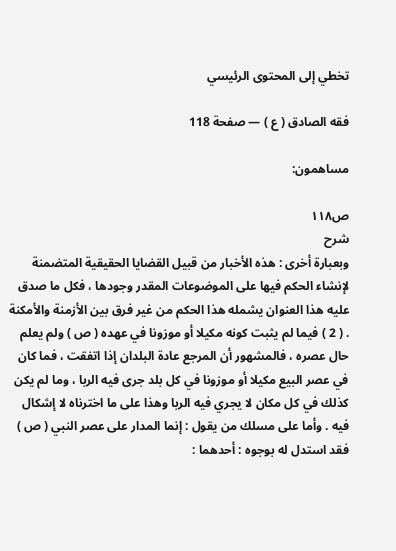تخطي إلى المحتوى الرئيسي

فقه الصادق ( ع ) — صفحة 118

مساهمون:

ص١١٨
شرح
وبعبارة أخرى : هذه الأخبار من قبيل القضايا الحقيقية المتضمنة لإنشاء الحكم فيها على الموضوعات المقدر وجودها ، فكل ما صدق عليه هذا العنوان يشمله هذا الحكم من غير فرق بين الأزمنة والأمكنة . ( 2 ) فيما لم يثبت كونه مكيلا أو موزونا في عهده ( ص ) ولم يعلم حال عصره ، فالمشهور أن المرجع عادة البلدان إذا اتفقت ، فما كان في عصر البيع مكيلا أو موزونا في كل بلد جرى فيه الربا ، وما لم يكن كذلك في كل مكان لا يجري فيه الربا وهذا على ما اخترناه لا إشكال فيه . وأما على مسلك من يقول : إنما المدار على عصر النبي ( ص ) فقد استدل له بوجوه : أحدهما :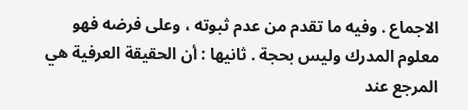الاجماع . وفيه ما تقدم من عدم ثبوته ، وعلى فرضه فهو معلوم المدرك وليس بحجة . ثانيها : أن الحقيقة العرفية هي المرجع عند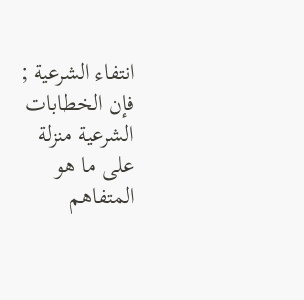انتفاء الشرعية ; فإن الخطابات الشرعية منزلة على ما هو المتفاهم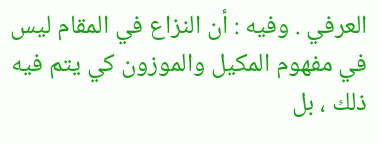العرفي . وفيه : أن النزاع في المقام ليس في مفهوم المكيل والموزون كي يتم فيه ذلك ، بل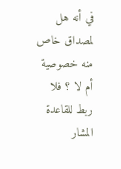في أنه هل لمصداق خاص منه خصوصية أم لا ؟ فلا ربط للقاعدة المشار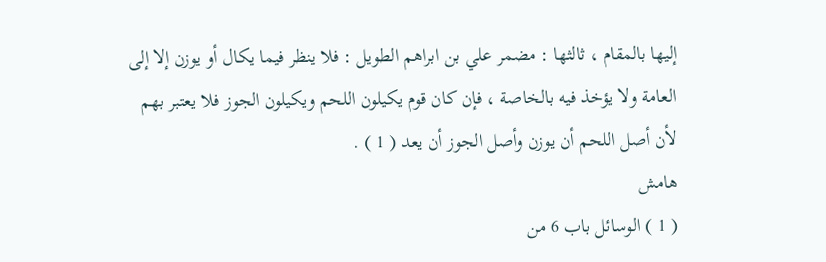إليها بالمقام ، ثالثها : مضمر علي بن ابراهم الطويل : فلا ينظر فيما يكال أو يوزن إلا إلى العامة ولا يؤخذ فيه بالخاصة ، فإن كان قوم يكيلون اللحم ويكيلون الجوز فلا يعتبر بهم لأن أصل اللحم أن يوزن وأصل الجوز أن يعد ( 1 ) .
هامش
( 1 ) الوسائل باب 6 من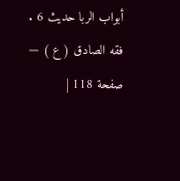أبواب الربا حديث 6 .
فقه الصادق ( ع ) — صفحة 118 |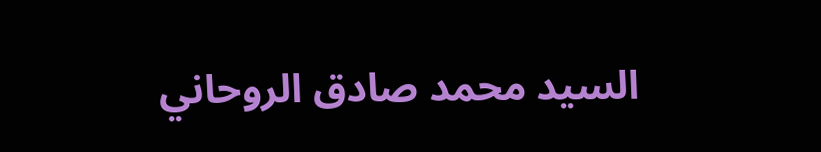السيد محمد صادق الروحاني